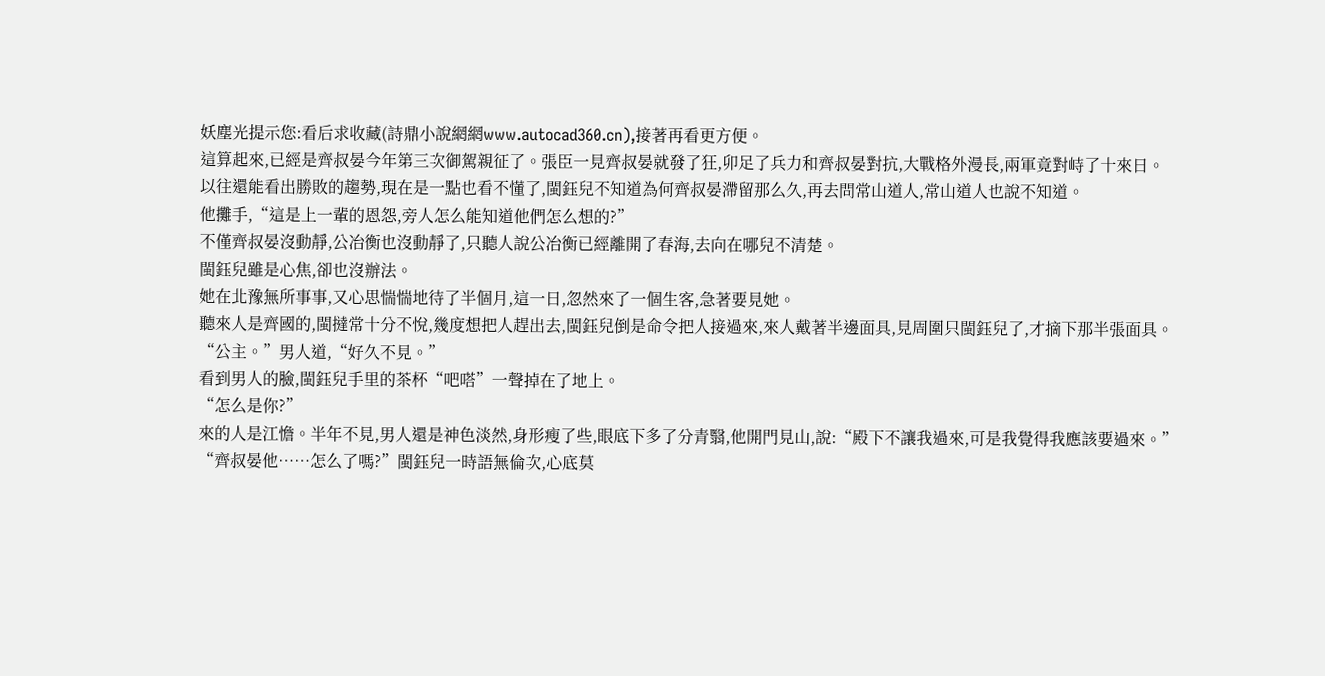妖塵光提示您:看后求收藏(詩鼎小說網網www.autocad360.cn),接著再看更方便。
這算起來,已經是齊叔晏今年第三次御駕親征了。張臣一見齊叔晏就發了狂,卯足了兵力和齊叔晏對抗,大戰格外漫長,兩軍竟對峙了十來日。
以往還能看出勝敗的趨勢,現在是一點也看不懂了,閩鈺兒不知道為何齊叔晏滯留那么久,再去問常山道人,常山道人也說不知道。
他攤手,“這是上一輩的恩怨,旁人怎么能知道他們怎么想的?”
不僅齊叔晏沒動靜,公冶衡也沒動靜了,只聽人說公冶衡已經離開了春海,去向在哪兒不清楚。
閩鈺兒雖是心焦,卻也沒辦法。
她在北豫無所事事,又心思惴惴地待了半個月,這一日,忽然來了一個生客,急著要見她。
聽來人是齊國的,閩撻常十分不悅,幾度想把人趕出去,閩鈺兒倒是命令把人接過來,來人戴著半邊面具,見周圍只閩鈺兒了,才摘下那半張面具。
“公主。”男人道,“好久不見。”
看到男人的臉,閩鈺兒手里的茶杯“吧嗒”一聲掉在了地上。
“怎么是你?”
來的人是江憺。半年不見,男人還是神色淡然,身形瘦了些,眼底下多了分青翳,他開門見山,說:“殿下不讓我過來,可是我覺得我應該要過來。”
“齊叔晏他……怎么了嗎?”閩鈺兒一時語無倫次,心底莫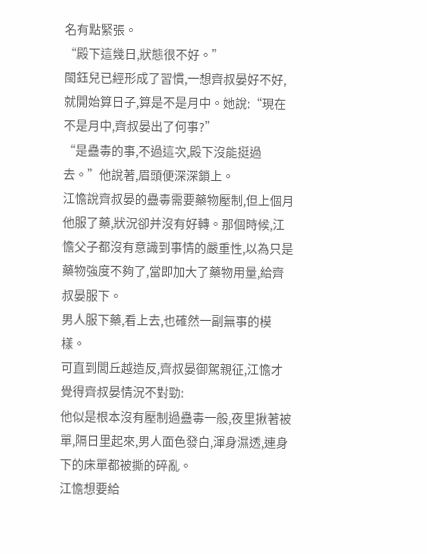名有點緊張。
“殿下這幾日,狀態很不好。”
閩鈺兒已經形成了習慣,一想齊叔晏好不好,就開始算日子,算是不是月中。她說:“現在不是月中,齊叔晏出了何事?”
“是蠱毒的事,不過這次,殿下沒能挺過去。”他說著,眉頭便深深鎖上。
江憺說齊叔晏的蠱毒需要藥物壓制,但上個月他服了藥,狀況卻并沒有好轉。那個時候,江憺父子都沒有意識到事情的嚴重性,以為只是藥物強度不夠了,當即加大了藥物用量,給齊叔晏服下。
男人服下藥,看上去,也確然一副無事的模樣。
可直到閭丘越造反,齊叔晏御駕親征,江憺才覺得齊叔晏情況不對勁:
他似是根本沒有壓制過蠱毒一般,夜里揪著被單,隔日里起來,男人面色發白,渾身濕透,連身下的床單都被撕的碎亂。
江憺想要給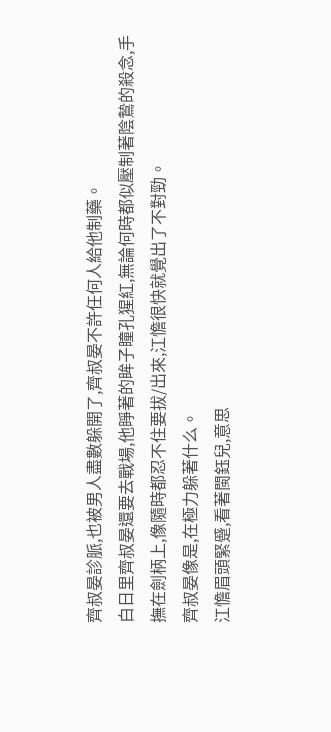齊叔晏診脈,也被男人盡數躲開了,齊叔晏不許任何人給他制藥。
白日里齊叔晏還要去戰場,他睜著的眸子瞳孔猩紅,無論何時都似壓制著陰鷙的殺念,手撫在劍柄上,像隨時都忍不住要拔/出來,江憺很快就覺出了不對勁。
齊叔晏像是,在極力躲著什么。
江憺眉頭緊蹙,看著閩鈺兒,意思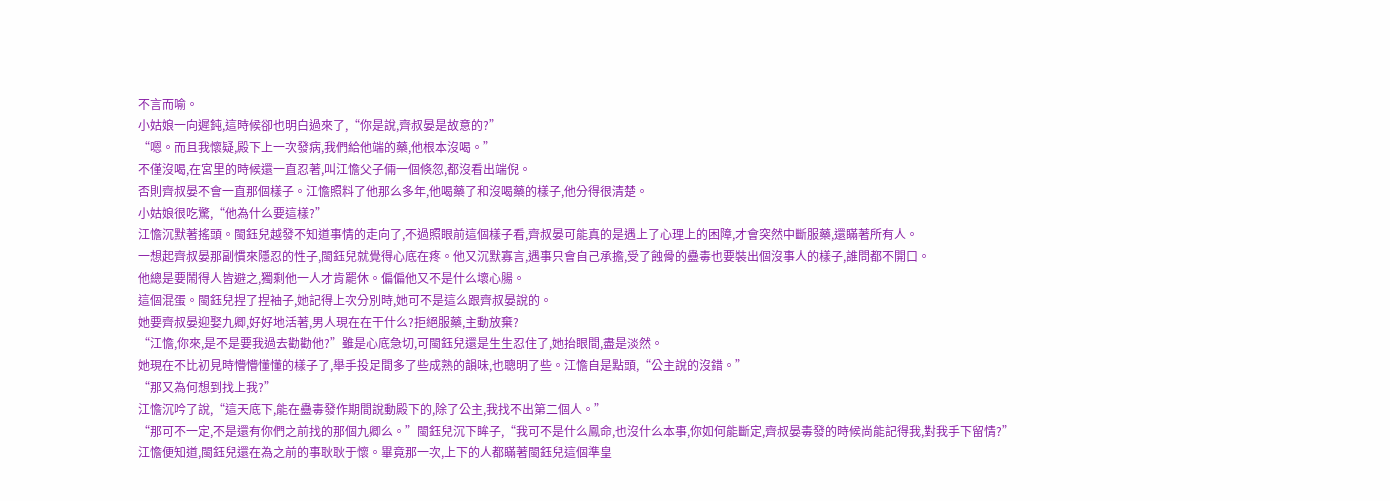不言而喻。
小姑娘一向遲鈍,這時候卻也明白過來了,“你是說,齊叔晏是故意的?”
“嗯。而且我懷疑,殿下上一次發病,我們給他端的藥,他根本沒喝。”
不僅沒喝,在宮里的時候還一直忍著,叫江憺父子倆一個倏忽,都沒看出端倪。
否則齊叔晏不會一直那個樣子。江憺照料了他那么多年,他喝藥了和沒喝藥的樣子,他分得很清楚。
小姑娘很吃驚,“他為什么要這樣?”
江憺沉默著搖頭。閩鈺兒越發不知道事情的走向了,不過照眼前這個樣子看,齊叔晏可能真的是遇上了心理上的困障,才會突然中斷服藥,還瞞著所有人。
一想起齊叔晏那副慣來隱忍的性子,閩鈺兒就覺得心底在疼。他又沉默寡言,遇事只會自己承擔,受了蝕骨的蠱毒也要裝出個沒事人的樣子,誰問都不開口。
他總是要鬧得人皆避之,獨剩他一人才肯罷休。偏偏他又不是什么壞心腸。
這個混蛋。閩鈺兒捏了捏袖子,她記得上次分別時,她可不是這么跟齊叔晏說的。
她要齊叔晏迎娶九卿,好好地活著,男人現在在干什么?拒絕服藥,主動放棄?
“江憺,你來,是不是要我過去勸勸他?”雖是心底急切,可閩鈺兒還是生生忍住了,她抬眼間,盡是淡然。
她現在不比初見時懵懵懂懂的樣子了,舉手投足間多了些成熟的韻味,也聰明了些。江憺自是點頭,“公主說的沒錯。”
“那又為何想到找上我?”
江憺沉吟了說,“這天底下,能在蠱毒發作期間說動殿下的,除了公主,我找不出第二個人。”
“那可不一定,不是還有你們之前找的那個九卿么。”閩鈺兒沉下眸子,“我可不是什么鳳命,也沒什么本事,你如何能斷定,齊叔晏毒發的時候尚能記得我,對我手下留情?”
江憺便知道,閩鈺兒還在為之前的事耿耿于懷。畢竟那一次,上下的人都瞞著閩鈺兒這個準皇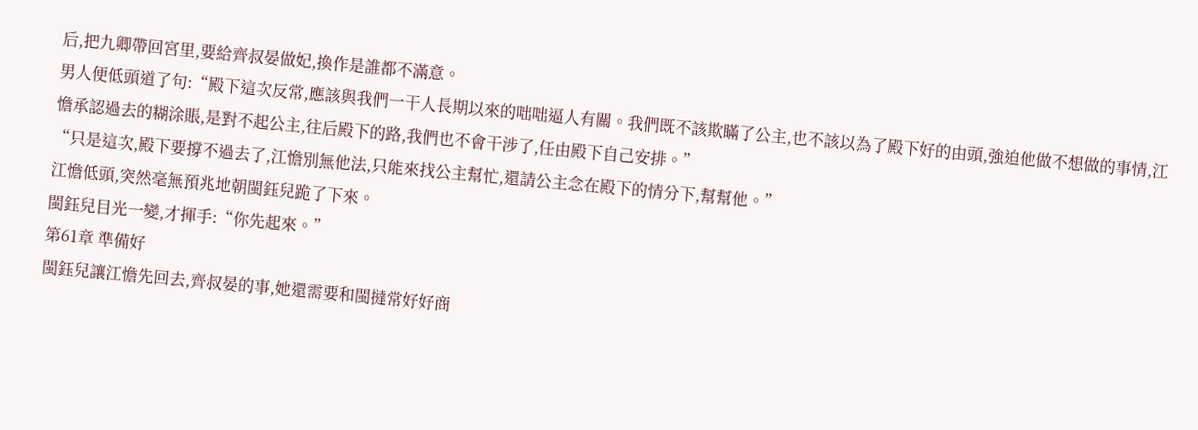后,把九卿帶回宮里,要給齊叔晏做妃,換作是誰都不滿意。
男人便低頭道了句:“殿下這次反常,應該與我們一干人長期以來的咄咄逼人有關。我們既不該欺瞞了公主,也不該以為了殿下好的由頭,強迫他做不想做的事情,江憺承認過去的糊涂賬,是對不起公主,往后殿下的路,我們也不會干涉了,任由殿下自己安排。”
“只是這次,殿下要撐不過去了,江憺別無他法,只能來找公主幫忙,還請公主念在殿下的情分下,幫幫他。”
江憺低頭,突然毫無預兆地朝閩鈺兒跪了下來。
閩鈺兒目光一變,才揮手:“你先起來。”
第61章 準備好
閩鈺兒讓江憺先回去,齊叔晏的事,她還需要和閩撻常好好商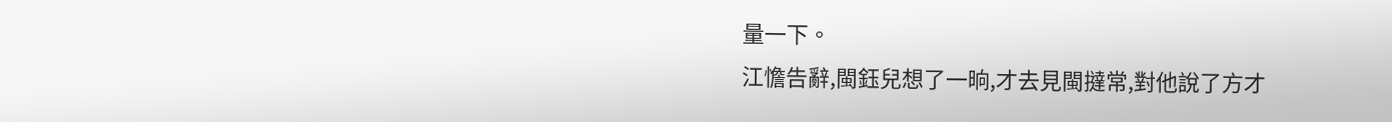量一下。
江憺告辭,閩鈺兒想了一晌,才去見閩撻常,對他說了方才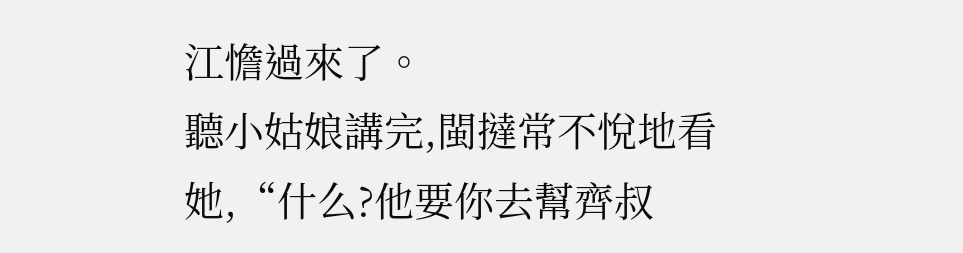江憺過來了。
聽小姑娘講完,閩撻常不悅地看她,“什么?他要你去幫齊叔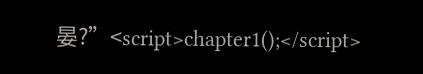晏?”<script>chapter1();</script>